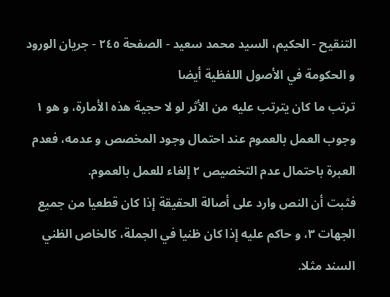التنقيح - الحكيم، السيد محمد سعيد - الصفحة ٢٤٥ - جريان الورود و الحكومة في الأصول اللفظية أيضا
ترتب ما كان يترتب عليه من الأثر لو لا حجية هذه الأمارة، و هو ١ وجوب العمل بالعموم عند احتمال وجود المخصص و عدمه، فعدم العبرة باحتمال عدم التخصيص ٢ إلغاء للعمل بالعموم.
فثبت أن النص وارد على أصالة الحقيقة إذا كان قطعيا من جميع الجهات ٣، و حاكم عليه إذا كان ظنيا في الجملة، كالخاص الظني السند مثلا.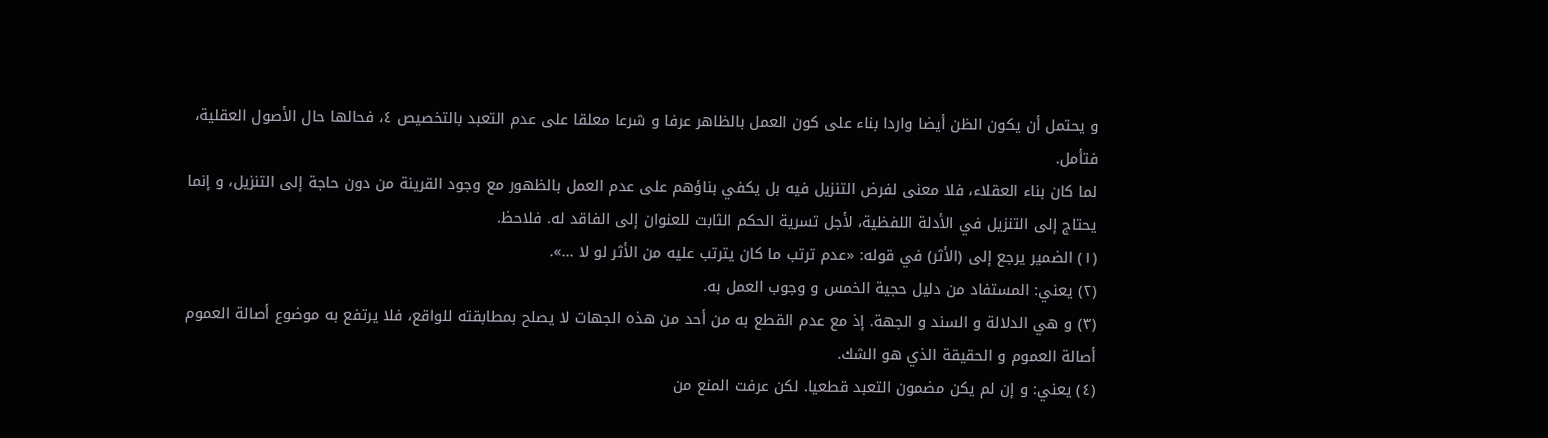و يحتمل أن يكون الظن أيضا واردا بناء على كون العمل بالظاهر عرفا و شرعا معلقا على عدم التعبد بالتخصيص ٤، فحالها حال الأصول العقلية، فتأمل.
لما كان بناء العقلاء، فلا معنى لفرض التنزيل فيه بل يكفي بناؤهم على عدم العمل بالظهور مع وجود القرينة من دون حاجة إلى التنزيل، و إنما يحتاج إلى التنزيل في الأدلة اللفظية، لأجل تسرية الحكم الثابت للعنوان إلى الفاقد له. فلاحظ.
(١) الضمير يرجع إلى (الأثر) في قوله: «عدم ترتب ما كان يترتب عليه من الأثر لو لا ...».
(٢) يعني: المستفاد من دليل حجية الخمس و وجوب العمل به.
(٣) و هي الدلالة و السند و الجهة. إذ مع عدم القطع به من أحد من هذه الجهات لا يصلح بمطابقته للواقع، فلا يرتفع به موضوع أصالة العموم أصالة العموم و الحقيقة الذي هو الشك.
(٤) يعني: و إن لم يكن مضمون التعبد قطعيا. لكن عرفت المنع من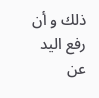ذلك و أن رفع اليد عن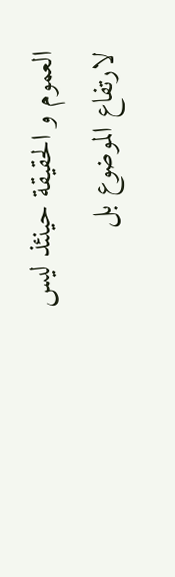العموم و الحقيقة حينئذ ليس لارتفاع الموضوع بل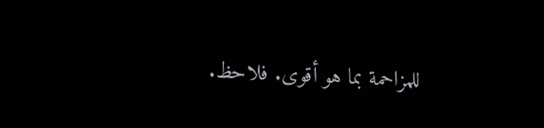للمزاحمة بما هو أقوى. فلاحظ.